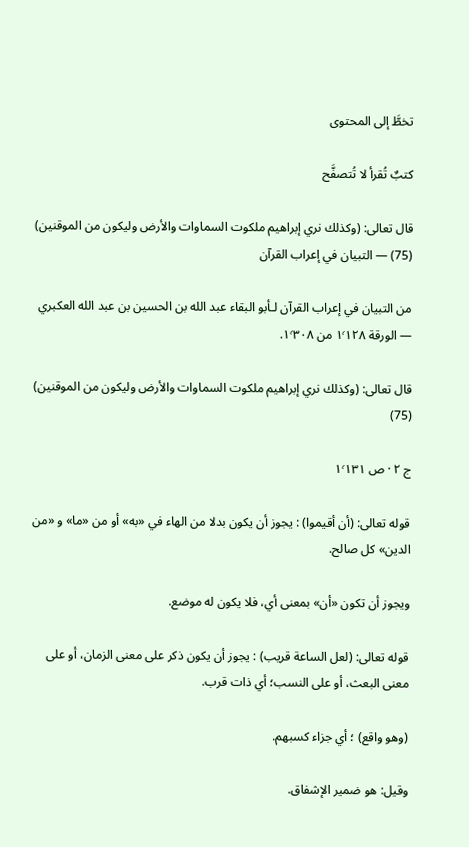تخطَّ إلى المحتوى

كتبٌ تُقرأ لا تُتصفَّح

قال تعالى: (وكذلك نري إبراهيم ملكوت السماوات والأرض وليكون من الموقنين) (75) — التبيان في إعراب القرآن

من التبيان في إعراب القرآن لـأبو البقاء عبد الله بن الحسين بن عبد الله العكبري — الورقة ١٬١٢٨ من ١٬٣٠٨.

قال تعالى: (وكذلك نري إبراهيم ملكوت السماوات والأرض وليكون من الموقنين) (75)

ج ٢ · ص ١٬١٣١

قوله تعالى: (أن أقيموا) : يجوز أن يكون بدلا من الهاء في «به» أو من «ما» و «من الدين» كل صالح.

ويجوز أن تكون «أن» بمعنى أي، فلا يكون له موضع.

قوله تعالى: (لعل الساعة قريب) : يجوز أن يكون ذكر على معنى الزمان، أو على معنى البعث، أو على النسب؛ أي ذات قرب.

(وهو واقع) ؛ أي جزاء كسبهم.

وقيل: هو ضمير الإشفاق.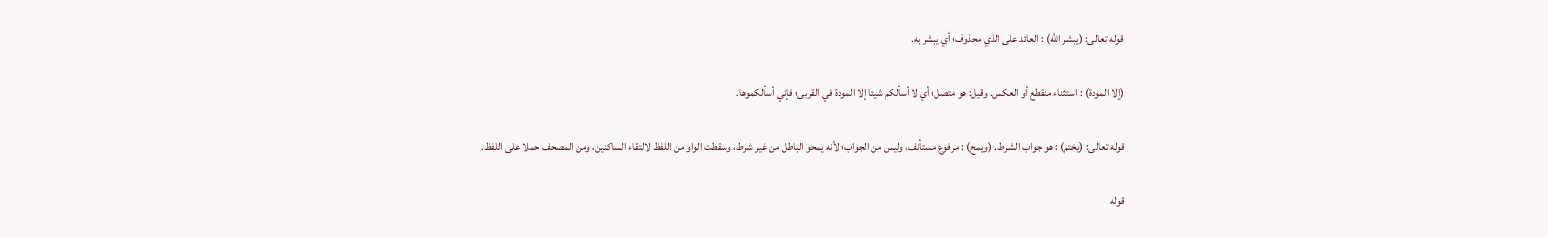قوله تعالى: (يبشر الله) : العائد على الذي محذوف؛ أي يبشر به.

(إلا المودة) : استثناء منقطع أو العكس. وقيل: هو متصل؛ أي لا أسألكم شيئا إلا المودة في القربى؛ فإني أسألكموها.

قوله تعالى: (يختم) : هو جواب الشرط. (ويمح) : مرفوع مستأنف، وليس من الجواب؛ لأنه يمحو الباطل من غير شرط، وسقطت الواو من اللفظ لالتقاء الساكنين، ومن المصحف حملا على اللفظ.

قوله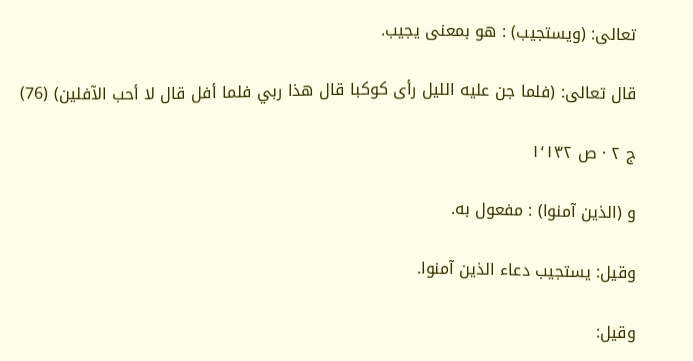تعالى: (ويستجيب) : هو بمعنى يجيب.

قال تعالى: (فلما جن عليه الليل رأى كوكبا قال هذا ربي فلما أفل قال لا أحب الآفلين) (76)

ج ٢ · ص ١٬١٣٢

و (الذين آمنوا) : مفعول به.

وقيل: يستجيب دعاء الذين آمنوا.

وقيل: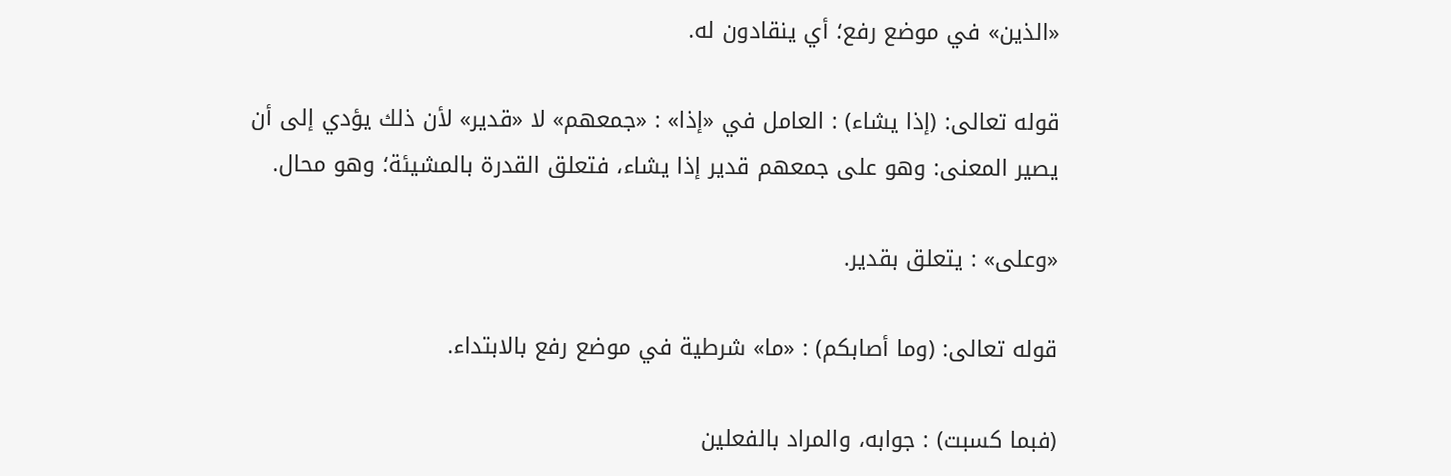«الذين» في موضع رفع؛ أي ينقادون له.

قوله تعالى: (إذا يشاء) : العامل في «إذا» : «جمعهم» لا «قدير» لأن ذلك يؤدي إلى أن يصير المعنى: وهو على جمعهم قدير إذا يشاء، فتعلق القدرة بالمشيئة؛ وهو محال.

«وعلى» : يتعلق بقدير.

قوله تعالى: (وما أصابكم) : «ما» شرطية في موضع رفع بالابتداء.

(فبما كسبت) : جوابه، والمراد بالفعلين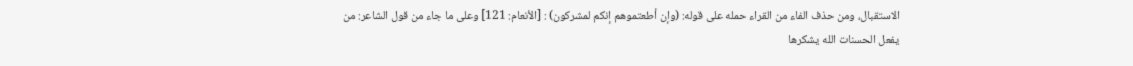الاستقبال، ومن حذف الفاء من القراء حمله على قوله: (وإن أطعتموهم إنكم لمشركون) : [الأنعام: 121] وعلى ما جاء من قول الشاعر: من يفعل الحسنات الله يشكرها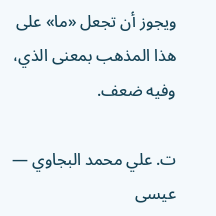ويجوز أن تجعل «ما» على هذا المذهب بمعنى الذي، وفيه ضعف.

ت. علي محمد البجاوي — عيسى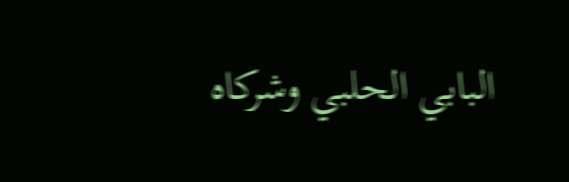البابي الحلبي وشركاه